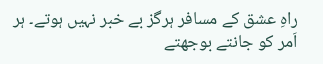راہِ عشق کے مسافر ہرگز بے خبر نہیں ہوتے۔ ہر اَمر کو جانتے بوجھتے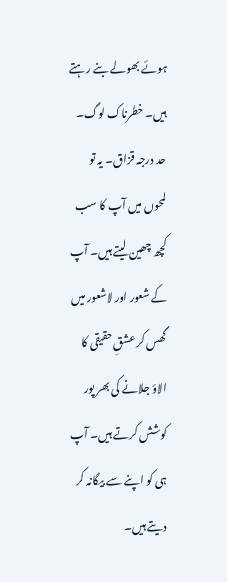ہوئے بھولے بنے رہتے ہیں۔ خطرناک لوگ۔ حد درجہ قزاق۔ یہ تو لمحوں میں آپ کا سب کچھ چھین لیتے ہیں۔ آپ کے شعور اور لاشعور میں گھس کر عشقِ حقیقی کا الاؤ جلانے کی بھر پور کوشش کرتے ہیں۔ آپ ہی کو اپنے سے بیگانہ کر دیتے ہیں۔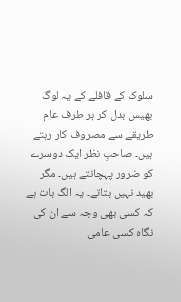سلوک کے قافلے کے یہ لوگ بھیس بدل کر ہر طرف عام طریقے سے مصروف کار رہتے ہیں۔ صاحبِ نظر ایک دوسرے کو ضرور پہچانتے ہیں۔ مگر بھید نہیں بتاتے۔ یہ الگ بات ہے کہ کسی بھی وجہ سے ان کی نگاہ کسی عامی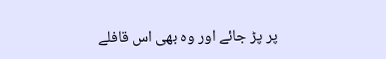پر پڑ جائے اور وہ بھی اس قافلے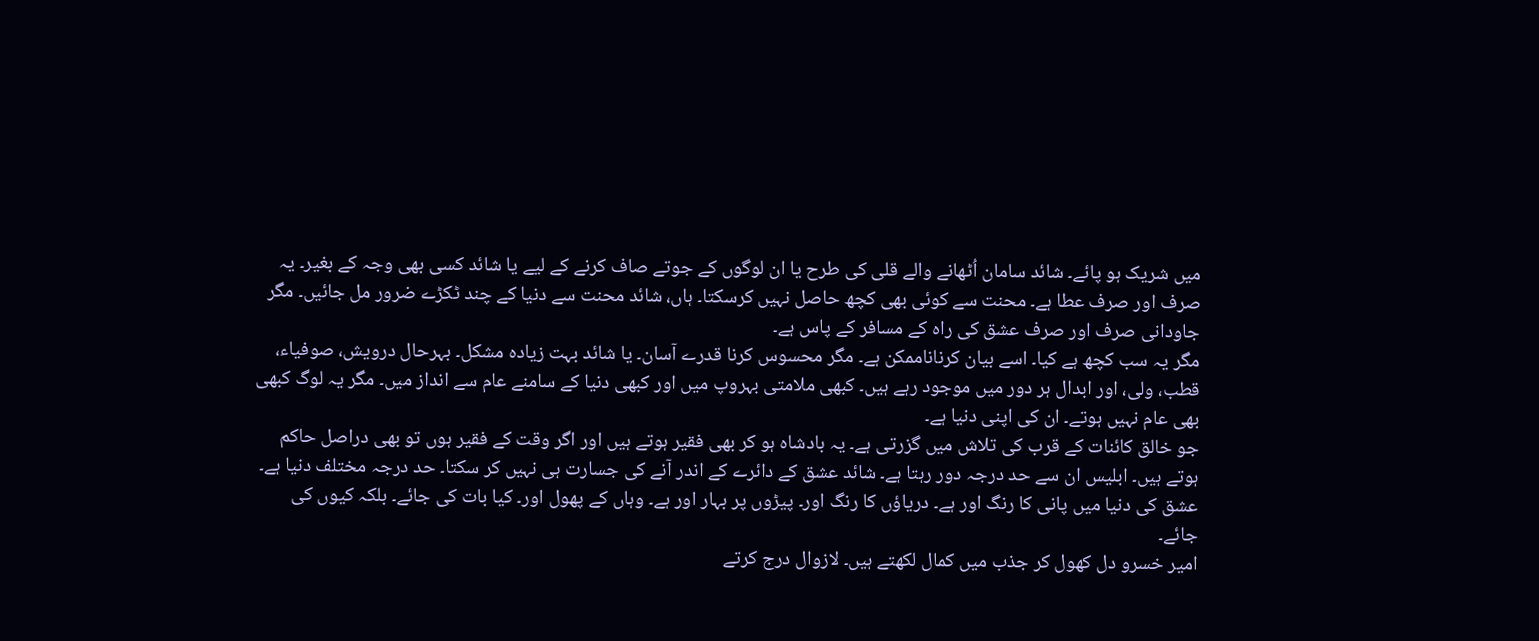میں شریک ہو پائے۔ شائد سامان اُٹھانے والے قلی کی طرح یا ان لوگوں کے جوتے صاف کرنے کے لیے یا شائد کسی بھی وجہ کے بغیر۔ یہ صرف اور صرف عطا ہے۔ محنت سے کوئی بھی کچھ حاصل نہیں کرسکتا۔ ہاں، شائد محنت سے دنیا کے چند ٹکڑے ضرور مل جائیں۔ مگر جاودانی صرف اور صرف عشق کی راہ کے مسافر کے پاس ہے۔
مگر یہ سب کچھ ہے کیا۔ اسے بیان کرناناممکن ہے۔ مگر محسوس کرنا قدرے آسان۔ یا شائد بہت زیادہ مشکل۔ بہرحال درویش، صوفیاء، قطب، ولی، اور ابدال ہر دور میں موجود رہے ہیں۔ کبھی ملامتی بہروپ میں اور کبھی دنیا کے سامنے عام سے انداز میں۔ مگر یہ لوگ کبھی بھی عام نہیں ہوتے۔ ان کی اپنی دنیا ہے۔
جو خالق کائنات کے قرب کی تلاش میں گزرتی ہے۔ یہ بادشاہ ہو کر بھی فقیر ہوتے ہیں اور اگر وقت کے فقیر ہوں تو بھی دراصل حاکم ہوتے ہیں۔ ابلیس ان سے حد درجہ دور رہتا ہے۔ شائد عشق کے دائرے کے اندر آنے کی جسارت ہی نہیں کر سکتا۔ حد درجہ مختلف دنیا ہے۔ عشق کی دنیا میں پانی کا رنگ اور ہے۔ دریاؤں کا رنگ اور۔ پیڑوں پر بہار اور ہے۔ وہاں کے پھول اور۔ کیا بات کی جائے۔ بلکہ کیوں کی جائے۔
امیر خسرو دل کھول کر جذب میں کمال لکھتے ہیں۔ لازوال درج کرتے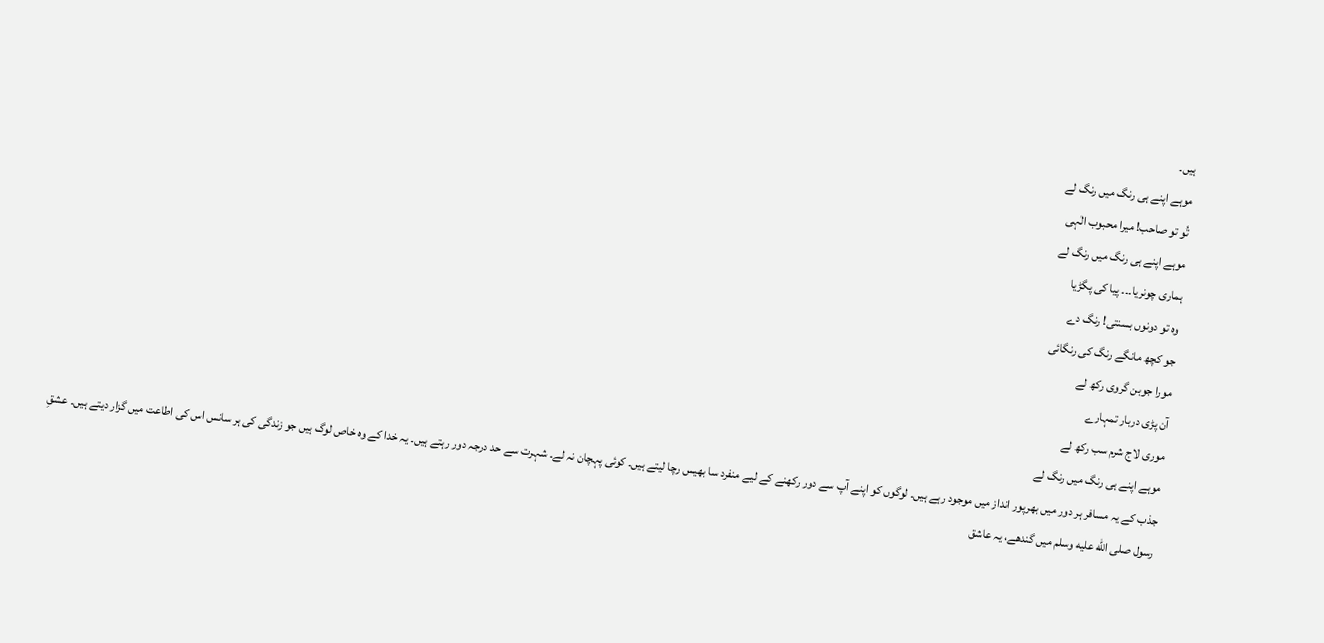ہیں۔
موہے اپنے ہی رنگ میں رنگ لے
تُو تو صاحب! میرا محبوب الٰہی
موہے اپنے ہی رنگ میں رنگ لے
ہماری چونریا۔۔۔ پیا کی پگڑیا
وہ تو دونوں بسنتی! رنگ دے
جو کچھ مانگے رنگ کی رنگائی
مورا جوبن گروی رکھ لے
آن پڑی دربار تمہارے
موری لاج شرم سب رکھ لے
موہے اپنے ہی رنگ میں رنگ لے
جذب کے یہ مسافر ہر دور میں بھرپور انداز میں موجود رہے ہیں۔ لوگوں کو اپنے آپ سے دور رکھنے کے لیے منفرد سا بھیس رچا لیتے ہیں۔ کوئی پہچان نہ لے۔ شہرت سے حد درجہ دور رہتے ہیں۔ یہ خدا کے وہ خاص لوگ ہیں جو زندگی کی ہر سانس اس کی اطاعت میں گزار دیتے ہیں۔ عشقِ رسول صلى الله عليه وسلم میں گندھے، یہ عاشق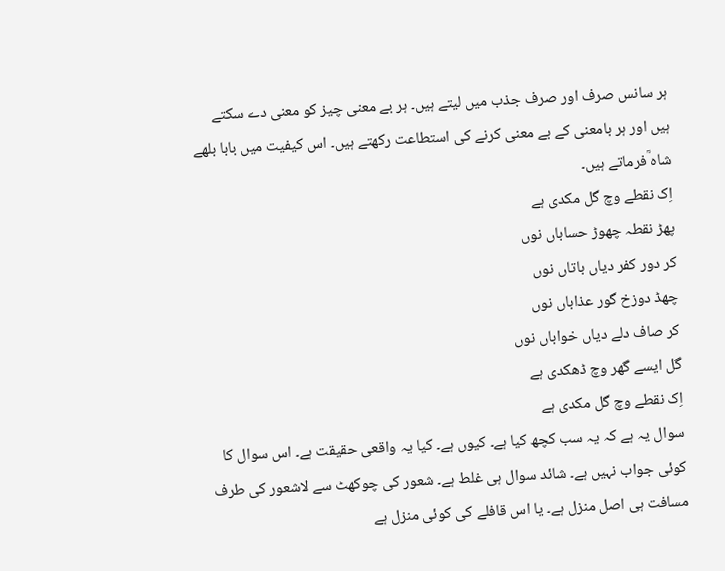ہر سانس صرف اور صرف جذب میں لیتے ہیں۔ ہر بے معنی چیز کو معنی دے سکتے ہیں اور ہر بامعنی کے بے معنی کرنے کی استطاعت رکھتے ہیں۔ اس کیفیت میں بابا بلھے شاہ ؒفرماتے ہیں۔
اِک نقطے وچ گل مکدی ہے
پھڑ نقطہ چھوڑ حساباں نوں
کر دور کفر دیاں باتاں نوں
چھڈ دوزخ گور عذاباں نوں
کر صاف دلے دیاں خواباں نوں
گل ایسے گھر وچ ڈھکدی ہے
اِک نقطے وچ گل مکدی ہے
سوال یہ ہے کہ یہ سب کچھ کیا ہے۔ کیوں ہے۔ کیا یہ واقعی حقیقت ہے۔ اس سوال کا کوئی جواب نہیں ہے۔ شائد سوال ہی غلط ہے۔ شعور کی چوکھٹ سے لاشعور کی طرف مسافت ہی اصل منزل ہے۔ یا اس قافلے کی کوئی منزل ہے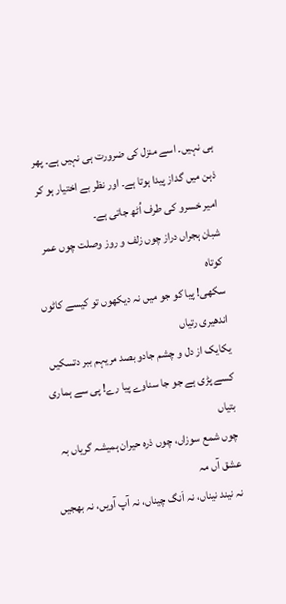ہی نہیں۔ اسے منزل کی ضرورت ہی نہیں ہے۔ پھر ذہن میں گداز پیدا ہوتا ہے۔ اور نظر بے اختیار ہو کر امیر خسرو کی طرف اُٹھ جاتی ہے۔
شبان ہجراں دراز چوں زلف و روز وصلت چوں عمر کوتاہ
سکھی! پیا کو جو میں نہ دیکھوں تو کیسے کاٹوں اندھیری رتیاں
یکایک از دل و چشم جادو بصد مریہم ببر دتسکیں
کسے پڑی ہے جو جا سناوے پیا رے! پی سے ہماری بتیاں
چوں شمع سوزاں، چوں ذرہ حیران ہمیشہ گریاں بہ عشق آں مہ
نہ نیند نیناں، نہ اَنگ چیناں، نہ آپ آویں، نہ بھجیں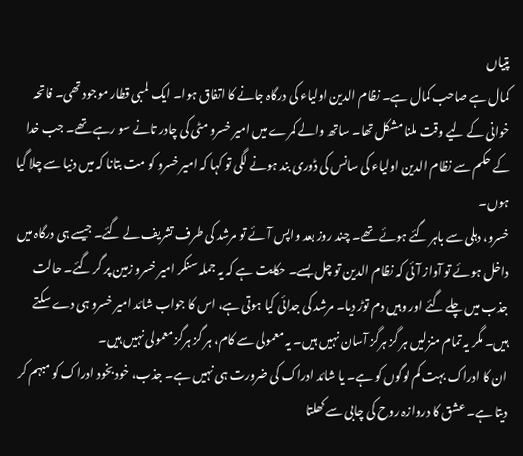پتیاں
کمال ہے صاحب کمال ہے۔ نظام الدین اولیاء کی درگاہ جانے کا اتفاق ہوا۔ ایک لمبی قطار موجود تھی۔ فاتحہ خوانی کے لیے وقت ملنا مشکل تھا۔ ساتھ والے کمرے میں امیر خسرو مٹی کی چادر تانے سو رہے تھے۔ جب خدا کے حکم سے نظام الدین اولیاء کی سانس کی ڈوری بند ہونے لگی تو کہا کہ امیر خسرو کو مت بتانا کہ میں دنیا سے چلا گیا ہوں۔
خسرو، دہلی سے باہر گئے ہوئے تھے۔ چند روز بعد واپس آئے تو مرشد کی طرف تشریف لے گئے۔ جیسے ہی درگاہ میں داخل ہوئے تو آواز آئی کہ نظام الدین تو چل بسے۔ حکایت ہے کہ یہ جملہ سنکر امیر خسرو زمین پر گر گئے۔ حالت جذب میں چلے گئے اور وہیں دم توڑ دیا۔ مرشد کی جدائی کیا ہوتی ہے، اس کا جواب شائد امیر خسرو ہی دے سکتے ہیں۔ مگر یہ تمام منزلیں ہر گز ہرگز آسان نہیں ہیں۔ یہ معمولی سے کام، ہر گز ہرگز معمولی نہیں ہیں۔
ان کا ادراک بہت کم لوگوں کو ہے۔ یا شائد ادراک کی ضرورت ہی نہیں ہے۔ جذب، خود بخود ادراک کو مبہم کر دیتا ہے۔ عشق کا دروازہ روح کی چابی سے کھلتا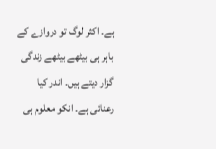ہے۔ اکثر لوگ تو دروازے کے باہر ہی بیٹھے بیٹھے زندگی گزار دیتے ہیں۔ اندر کیا رعنائی ہے۔ انکو معلوم ہی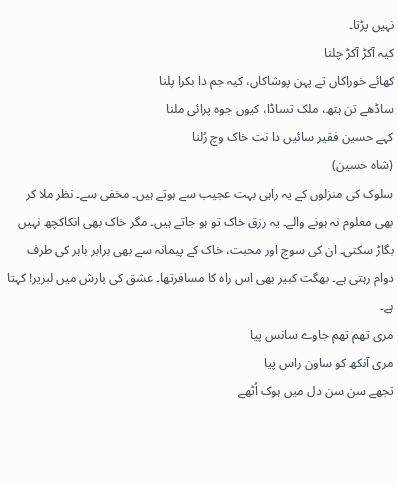نہیں پڑتا۔
کیہ آکڑ آکڑ چلنا
کھائے خوراکاں تے پہن پوشاکاں، کیہ جم دا بکرا پلنا
ساڈھے تن ہتھ، ملک تساڈا، کیوں جوہ پرائی ملنا
کہے حسین فقیر سائیں دا نت خاک وچ رُلنا
(شاہ حسین)
سلوک کی منزلوں کے یہ راہی بہت عجیب سے ہوتے ہیں۔ مخفی سے۔ نظر ملا کر بھی معلوم نہ ہونے والے۔ یہ رزق خاک تو ہو جاتے ہیں۔ مگر خاک بھی انکاکچھ نہیں بگاڑ سکتی۔ ان کی سوچ اور محبت، خاک کے پیمانہ سے بھی برابر باہر کی طرف دوام رہتی ہے۔ بھگت کبیر بھی اس راہ کا مسافرتھا۔ عشق کی بارش میں لبریر! کہتا ہے۔
مری تھم تھم جاوے سانس پیا
مری آنکھ کو ساون راس پیا
تجھے سن سن دل میں ہوک اُٹھے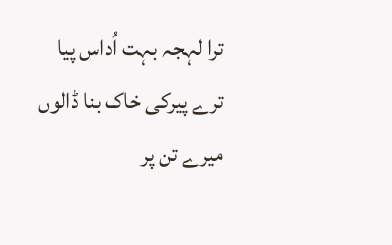ترا لہجہ بہت اُداس پیا
ترے پیرکی خاک بنا ڈالوں
میرے تن پر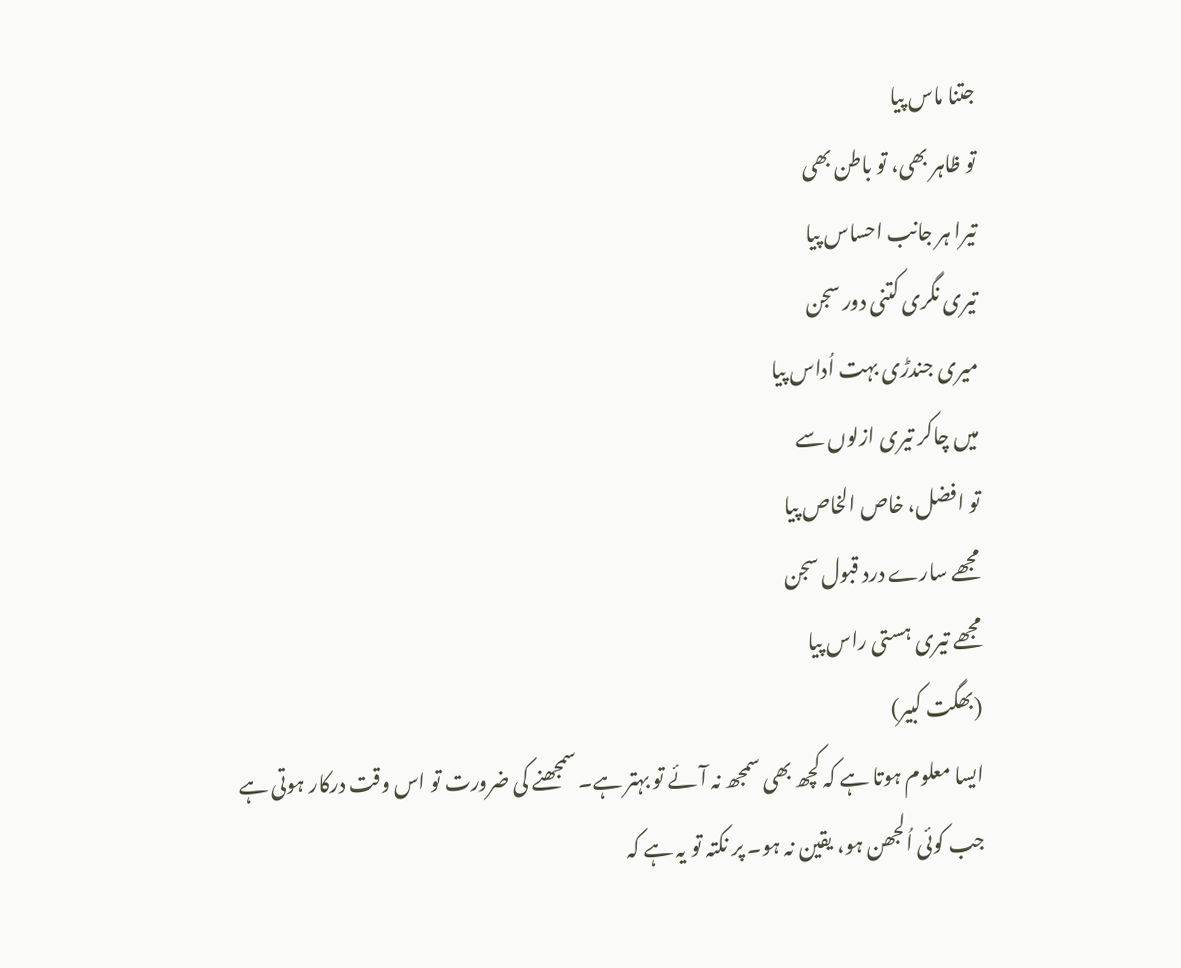جتنا ماس پیا
تو ظاہر بھی، تو باطن بھی
تیرا ہر جانب احساس پیا
تیری نگری کتنی دور سجن
میری جندڑی بہت اُداس پیا
میں چاکر تیری ازلوں سے
تو افضل، خاص الخاص پیا
مجھے سارے درد قبول سجن
مجھے تیری ہستی راس پیا
(بھگت کبیر)
ایسا معلوم ہوتا ہے کہ کچھ بھی سمجھ نہ آئے تو بہتر ہے۔ سمجھنے کی ضرورت تو اس وقت درکار ہوتی ہے جب کوئی اُلجھن ہو، یقین نہ ہو۔ پر نکتہ تو یہ ہے کہ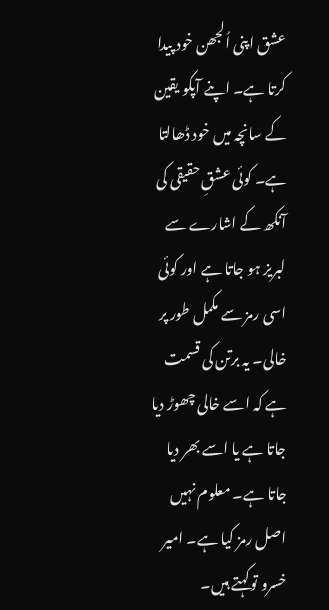عشق اپنی اُلجھن خود پیدا کرتا ہے۔ اپنے آپکو یقین کے سانچہ میں خود ڈھالتا ہے۔ کوئی عشقِ حقیقی کی آنکھ کے اشارے سے لبریز ہو جاتا ہے اور کوئی اسی رمز سے مکمل طور پر خالی۔ یہ برتن کی قسمت ہے کہ اسے خالی چھوڑ دیا جاتا ہے یا اسے بھر دیا جاتا ہے۔ معلوم نہیں اصل رمز کیا ہے۔ امیر خسرو توکہتے ہیں۔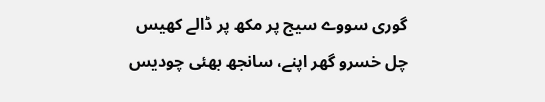گوری سووے سیج پر مکھ پر ڈالے کھیس
چل خسرو گھر اپنے، سانجھ بھئی چودیس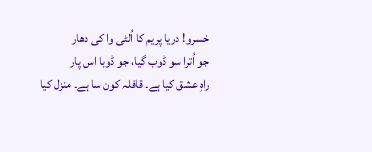خسرو! دریا پریم کا اُلٹی وا کی دھار
جو اُترا سو ڈوب گیا، جو ڈوبا اس پار
راہِ عشق کیا ہے۔ قافلہ کون سا ہے۔ منزل کیا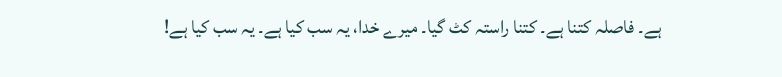ہے۔ فاصلہ کتنا ہے۔ کتنا راستہ کٹ گیا۔ میرے خدا، یہ سب کیا ہے۔ یہ سب کیا ہے!